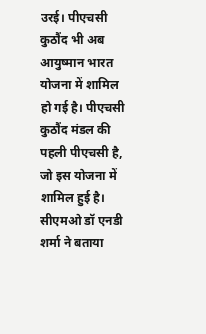उरई। पीएचसी कुठौंद भी अब आयुष्मान भारत योजना में शामिल हो गई है। पीएचसी कुठौंद मंडल की पहली पीएचसी है, जो इस योजना में शामिल हुई है। सीएमओ डॉ एनडी शर्मा ने बताया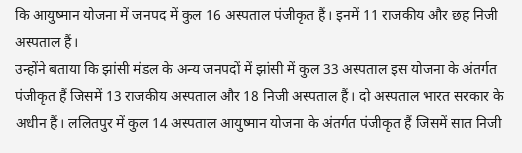कि आयुष्मान योजना में जनपद में कुल 16 अस्पताल पंजीकृत हैं। इनमें 11 राजकीय और छह निजी अस्पताल हैं।
उन्होंने बताया कि झांसी मंडल के अन्य जनपदों में झांसी में कुल 33 अस्पताल इस योजना के अंतर्गत पंजीकृत हैं जिसमें 13 राजकीय अस्पताल और 18 निजी अस्पताल हैं। दो अस्पताल भारत सरकार के अधीन हैं। ललितपुर में कुल 14 अस्पताल आयुष्मान योजना के अंतर्गत पंजीकृत हैं जिसमें सात निजी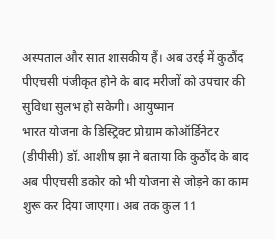अस्पताल और सात शासकीय हैं। अब उरई में कुठौंद पीएचसी पंजीकृत होने के बाद मरीजों को उपचार की सुविधा सुलभ हो सकेगी। आयुष्मान
भारत योजना के डिस्ट्रिक्ट प्रोग्राम कोऑर्डिनेटर (डीपीसी) डॉ. आशीष झा ने बताया कि कुठौंद के बाद अब पीएचसी डकोर को भी योजना से जोड़ने का काम शुरू कर दिया जाएगा। अब तक कुल 11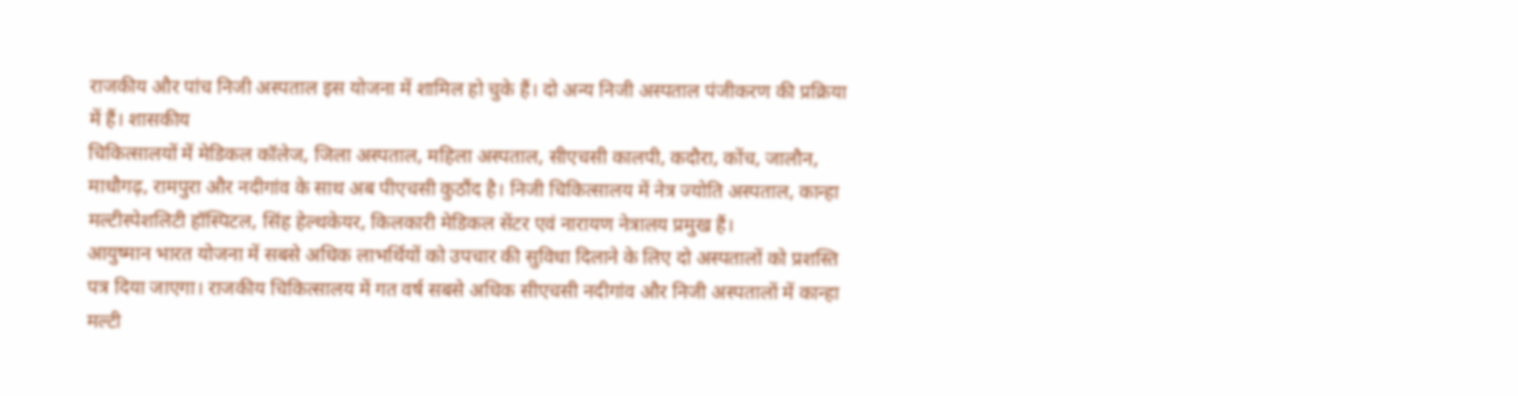राजकीय और पांच निजी अस्पताल इस योजना में शामिल हो चुके हैं। दो अन्य निजी अस्पताल पंजीकरण की प्रक्रिया में हैं। शासकीय
चिकित्सालयों में मेडिकल कॉलेज, जिला अस्पताल, महिला अस्पताल, सीएचसी कालपी, कदौरा, कोंच, जालौन, माधौगढ़, रामपुरा और नदीगांव के साथ अब पीएचसी कुठौंद है। निजी चिकित्सालय में नेत्र ज्योति अस्पताल, कान्हा मल्टीस्पेशलिटी हॉस्पिटल, सिंह हेल्थकेयर, किलकारी मेडिकल सेंटर एवं नारायण नेत्रालय प्रमुख हैं।
आयुष्मान भारत योजना में सबसे अधिक लाभर्थियों को उपचार की सुविधा दिलाने के लिए दो अस्पतालों को प्रशस्ति पत्र दिया जाएगा। राजकीय चिकित्सालय में गत वर्ष सबसे अधिक सीएचसी नदीगांव और निजी अस्पतालों में कान्हा मल्टी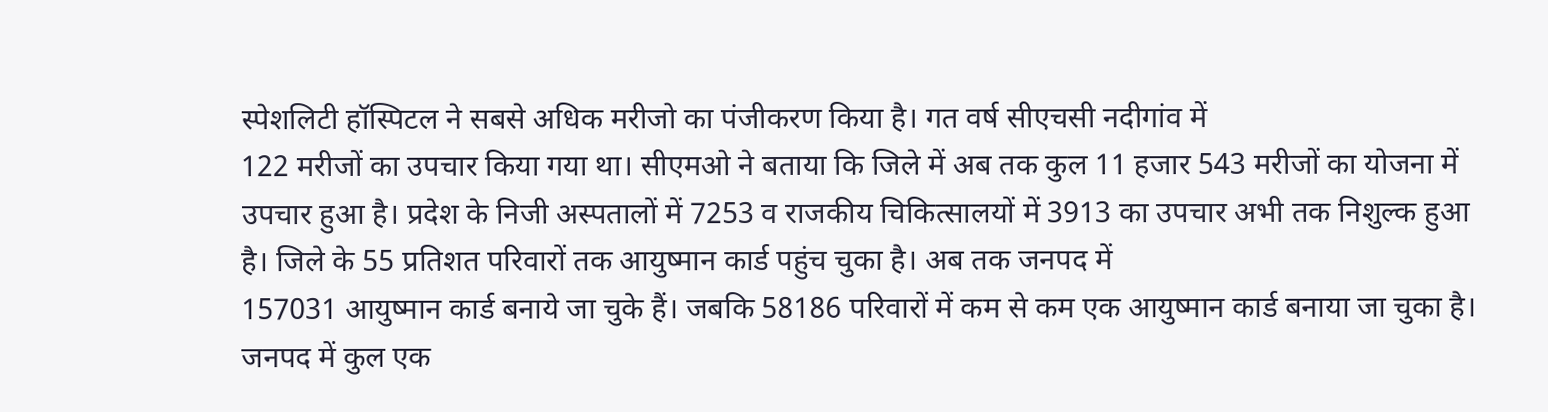स्पेशलिटी हॉस्पिटल ने सबसे अधिक मरीजो का पंजीकरण किया है। गत वर्ष सीएचसी नदीगांव में
122 मरीजों का उपचार किया गया था। सीएमओ ने बताया कि जिले में अब तक कुल 11 हजार 543 मरीजों का योजना में उपचार हुआ है। प्रदेश के निजी अस्पतालों में 7253 व राजकीय चिकित्सालयों में 3913 का उपचार अभी तक निशुल्क हुआ है। जिले के 55 प्रतिशत परिवारों तक आयुष्मान कार्ड पहुंच चुका है। अब तक जनपद में
157031 आयुष्मान कार्ड बनाये जा चुके हैं। जबकि 58186 परिवारों में कम से कम एक आयुष्मान कार्ड बनाया जा चुका है। जनपद में कुल एक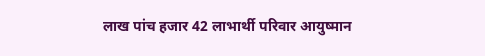लाख पांच हजार 42 लाभार्थी परिवार आयुष्मान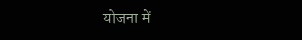योजना में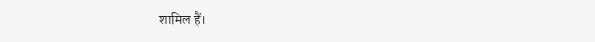शामिल हैं।